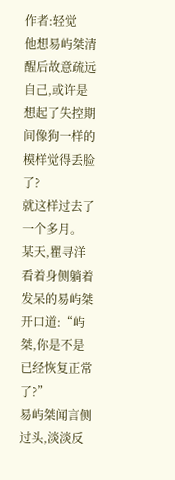作者:轻觉
他想易屿桀清醒后故意疏远自己,或许是想起了失控期间像狗一样的模样觉得丢脸了?
就这样过去了一个多月。
某天,瞿寻洋看着身侧躺着发呆的易屿桀开口道:“屿桀,你是不是已经恢复正常了?”
易屿桀闻言侧过头,淡淡反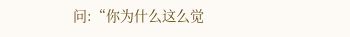问:“你为什么这么觉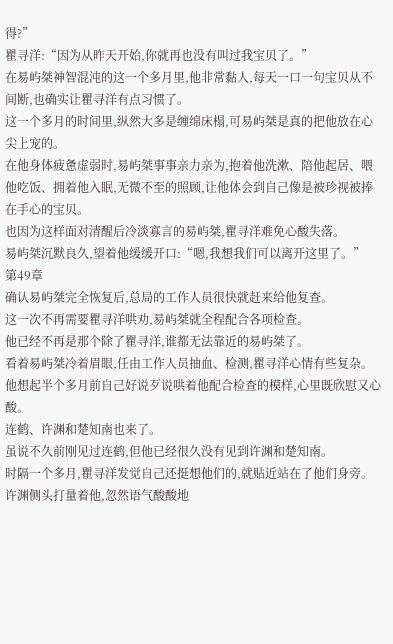得?”
瞿寻洋:“因为从昨天开始,你就再也没有叫过我宝贝了。”
在易屿桀神智混沌的这一个多月里,他非常黏人,每天一口一句宝贝从不间断,也确实让瞿寻洋有点习惯了。
这一个多月的时间里,纵然大多是缠绵床榻,可易屿桀是真的把他放在心尖上宠的。
在他身体疲惫虚弱时,易屿桀事事亲力亲为,抱着他洗漱、陪他起居、喂他吃饭、拥着他入眠,无微不至的照顾,让他体会到自己像是被珍视被捧在手心的宝贝。
也因为这样面对清醒后冷淡寡言的易屿桀,瞿寻洋难免心酸失落。
易屿桀沉默良久,望着他缓缓开口:“嗯,我想我们可以离开这里了。”
第49章
确认易屿桀完全恢复后,总局的工作人员很快就赶来给他复查。
这一次不再需要瞿寻洋哄劝,易屿桀就全程配合各项检查。
他已经不再是那个除了瞿寻洋,谁都无法靠近的易屿桀了。
看着易屿桀冷着眉眼,任由工作人员抽血、检测,瞿寻洋心情有些复杂。
他想起半个多月前自己好说歹说哄着他配合检查的模样,心里既欣慰又心酸。
连鹤、许渊和楚知南也来了。
虽说不久前刚见过连鹤,但他已经很久没有见到许渊和楚知南。
时隔一个多月,瞿寻洋发觉自己还挺想他们的,就贴近站在了他们身旁。
许渊侧头打量着他,忽然语气酸酸地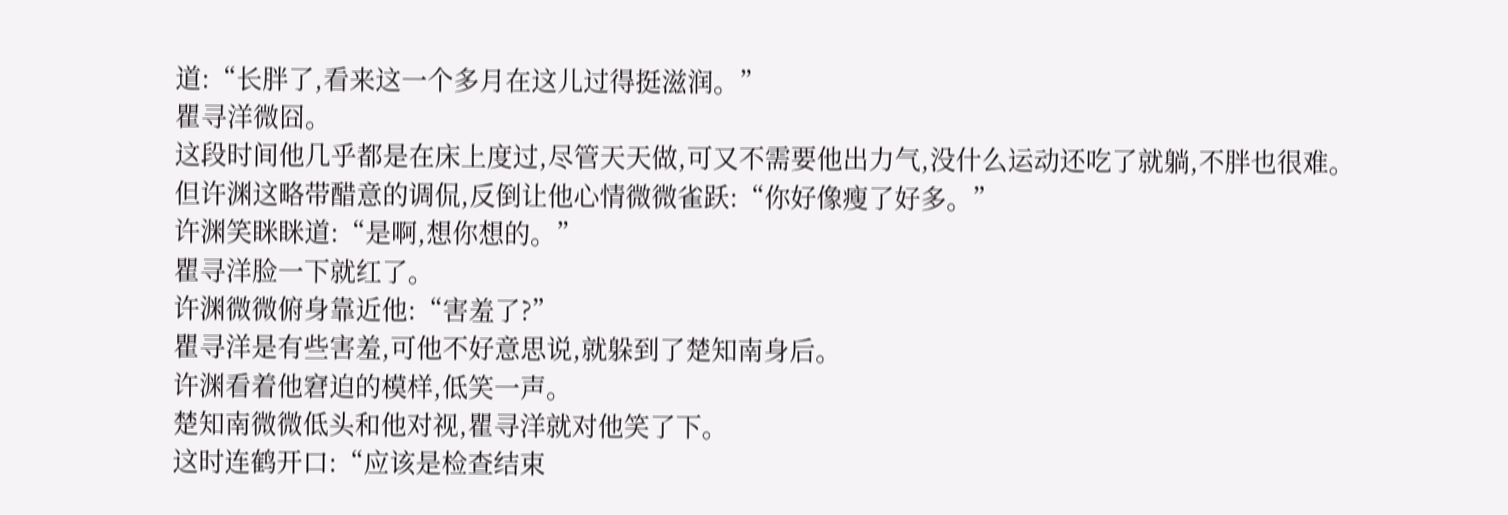道:“长胖了,看来这一个多月在这儿过得挺滋润。”
瞿寻洋微囧。
这段时间他几乎都是在床上度过,尽管天天做,可又不需要他出力气,没什么运动还吃了就躺,不胖也很难。
但许渊这略带醋意的调侃,反倒让他心情微微雀跃:“你好像瘦了好多。”
许渊笑眯眯道:“是啊,想你想的。”
瞿寻洋脸一下就红了。
许渊微微俯身靠近他:“害羞了?”
瞿寻洋是有些害羞,可他不好意思说,就躲到了楚知南身后。
许渊看着他窘迫的模样,低笑一声。
楚知南微微低头和他对视,瞿寻洋就对他笑了下。
这时连鹤开口:“应该是检查结束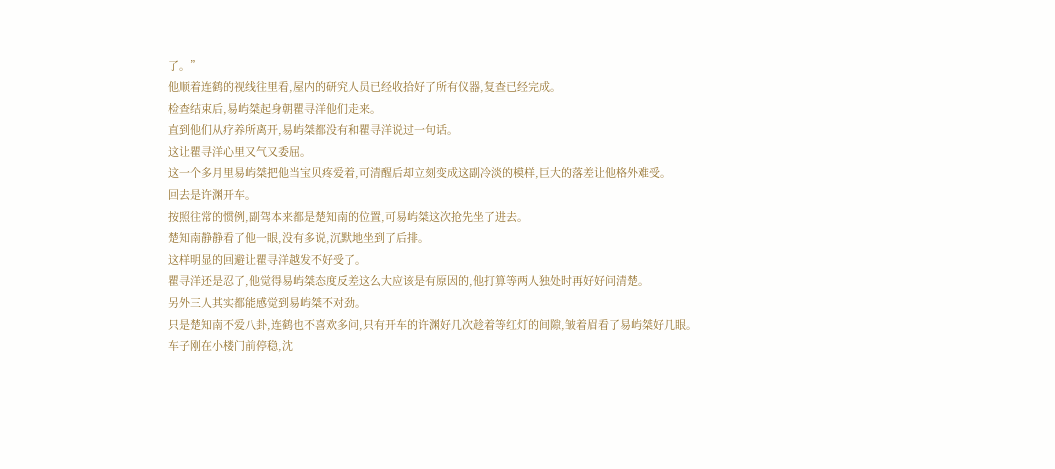了。”
他顺着连鹤的视线往里看,屋内的研究人员已经收拾好了所有仪器,复查已经完成。
检查结束后,易屿桀起身朝瞿寻洋他们走来。
直到他们从疗养所离开,易屿桀都没有和瞿寻洋说过一句话。
这让瞿寻洋心里又气又委屈。
这一个多月里易屿桀把他当宝贝疼爱着,可清醒后却立刻变成这副冷淡的模样,巨大的落差让他格外难受。
回去是许渊开车。
按照往常的惯例,副驾本来都是楚知南的位置,可易屿桀这次抢先坐了进去。
楚知南静静看了他一眼,没有多说,沉默地坐到了后排。
这样明显的回避让瞿寻洋越发不好受了。
瞿寻洋还是忍了,他觉得易屿桀态度反差这么大应该是有原因的,他打算等两人独处时再好好问清楚。
另外三人其实都能感觉到易屿桀不对劲。
只是楚知南不爱八卦,连鹤也不喜欢多问,只有开车的许渊好几次趁着等红灯的间隙,皱着眉看了易屿桀好几眼。
车子刚在小楼门前停稳,沈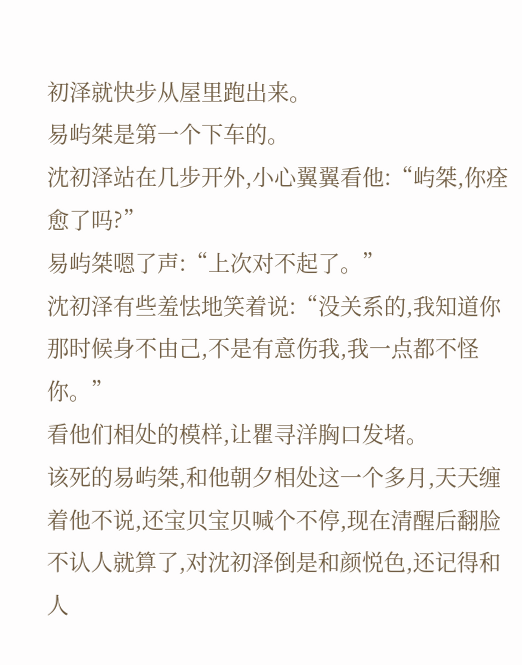初泽就快步从屋里跑出来。
易屿桀是第一个下车的。
沈初泽站在几步开外,小心翼翼看他:“屿桀,你痊愈了吗?”
易屿桀嗯了声:“上次对不起了。”
沈初泽有些羞怯地笑着说:“没关系的,我知道你那时候身不由己,不是有意伤我,我一点都不怪你。”
看他们相处的模样,让瞿寻洋胸口发堵。
该死的易屿桀,和他朝夕相处这一个多月,天天缠着他不说,还宝贝宝贝喊个不停,现在清醒后翻脸不认人就算了,对沈初泽倒是和颜悦色,还记得和人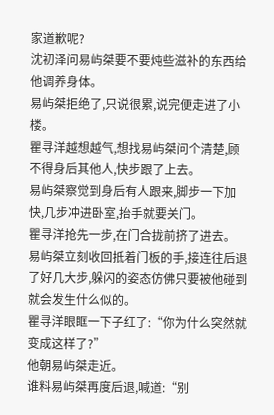家道歉呢?
沈初泽问易屿桀要不要炖些滋补的东西给他调养身体。
易屿桀拒绝了,只说很累,说完便走进了小楼。
瞿寻洋越想越气,想找易屿桀问个清楚,顾不得身后其他人,快步跟了上去。
易屿桀察觉到身后有人跟来,脚步一下加快,几步冲进卧室,抬手就要关门。
瞿寻洋抢先一步,在门合拢前挤了进去。
易屿桀立刻收回抵着门板的手,接连往后退了好几大步,躲闪的姿态仿佛只要被他碰到就会发生什么似的。
瞿寻洋眼眶一下子红了:“你为什么突然就变成这样了?”
他朝易屿桀走近。
谁料易屿桀再度后退,喊道:“别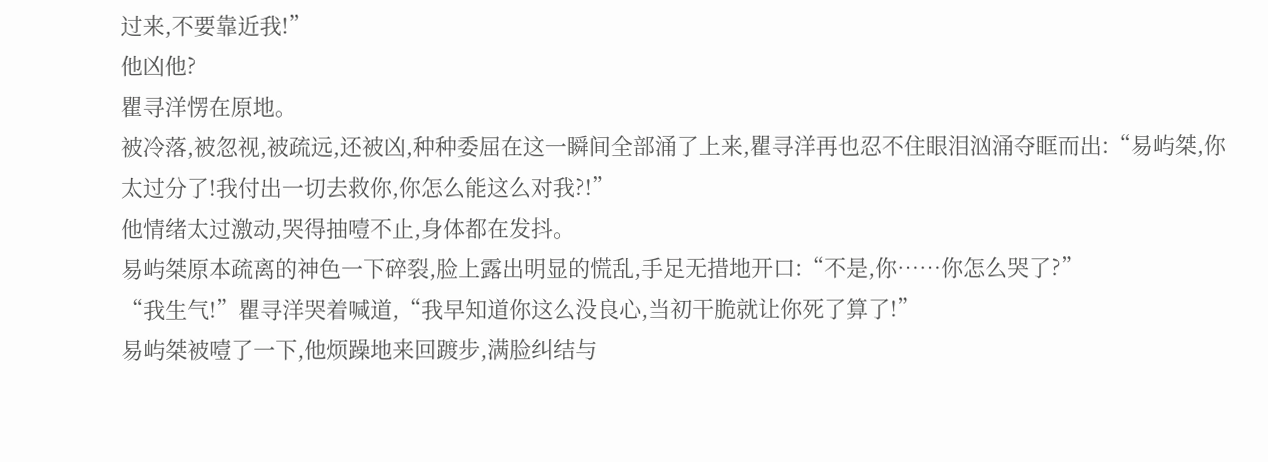过来,不要靠近我!”
他凶他?
瞿寻洋愣在原地。
被冷落,被忽视,被疏远,还被凶,种种委屈在这一瞬间全部涌了上来,瞿寻洋再也忍不住眼泪汹涌夺眶而出:“易屿桀,你太过分了!我付出一切去救你,你怎么能这么对我?!”
他情绪太过激动,哭得抽噎不止,身体都在发抖。
易屿桀原本疏离的神色一下碎裂,脸上露出明显的慌乱,手足无措地开口:“不是,你……你怎么哭了?”
“我生气!”瞿寻洋哭着喊道,“我早知道你这么没良心,当初干脆就让你死了算了!”
易屿桀被噎了一下,他烦躁地来回踱步,满脸纠结与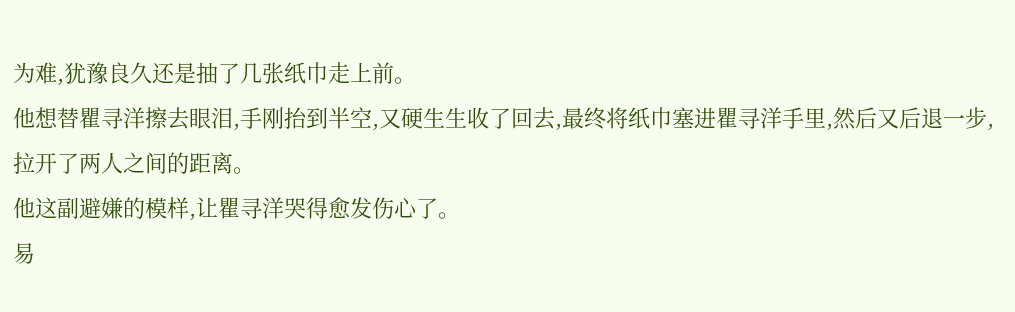为难,犹豫良久还是抽了几张纸巾走上前。
他想替瞿寻洋擦去眼泪,手刚抬到半空,又硬生生收了回去,最终将纸巾塞进瞿寻洋手里,然后又后退一步,拉开了两人之间的距离。
他这副避嫌的模样,让瞿寻洋哭得愈发伤心了。
易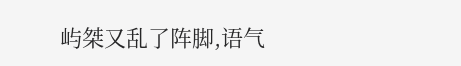屿桀又乱了阵脚,语气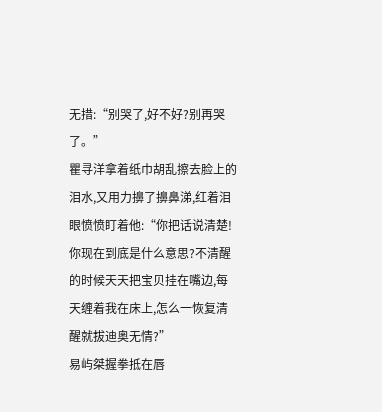无措:“别哭了,好不好?别再哭了。”
瞿寻洋拿着纸巾胡乱擦去脸上的泪水,又用力擤了擤鼻涕,红着泪眼愤愤盯着他:“你把话说清楚!你现在到底是什么意思?不清醒的时候天天把宝贝挂在嘴边,每天缠着我在床上,怎么一恢复清醒就拔迪奥无情?”
易屿桀握拳抵在唇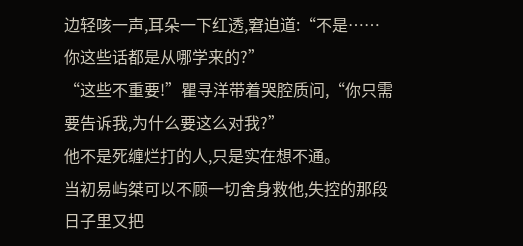边轻咳一声,耳朵一下红透,窘迫道:“不是……你这些话都是从哪学来的?”
“这些不重要!”瞿寻洋带着哭腔质问,“你只需要告诉我,为什么要这么对我?”
他不是死缠烂打的人,只是实在想不通。
当初易屿桀可以不顾一切舍身救他,失控的那段日子里又把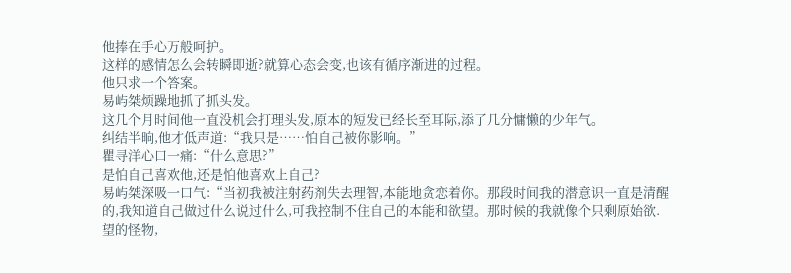他捧在手心万般呵护。
这样的感情怎么会转瞬即逝?就算心态会变,也该有循序渐进的过程。
他只求一个答案。
易屿桀烦躁地抓了抓头发。
这几个月时间他一直没机会打理头发,原本的短发已经长至耳际,添了几分慵懒的少年气。
纠结半晌,他才低声道:“我只是……怕自己被你影响。”
瞿寻洋心口一痛:“什么意思?”
是怕自己喜欢他,还是怕他喜欢上自己?
易屿桀深吸一口气:“当初我被注射药剂失去理智,本能地贪恋着你。那段时间我的潜意识一直是清醒的,我知道自己做过什么说过什么,可我控制不住自己的本能和欲望。那时候的我就像个只剩原始欲.望的怪物,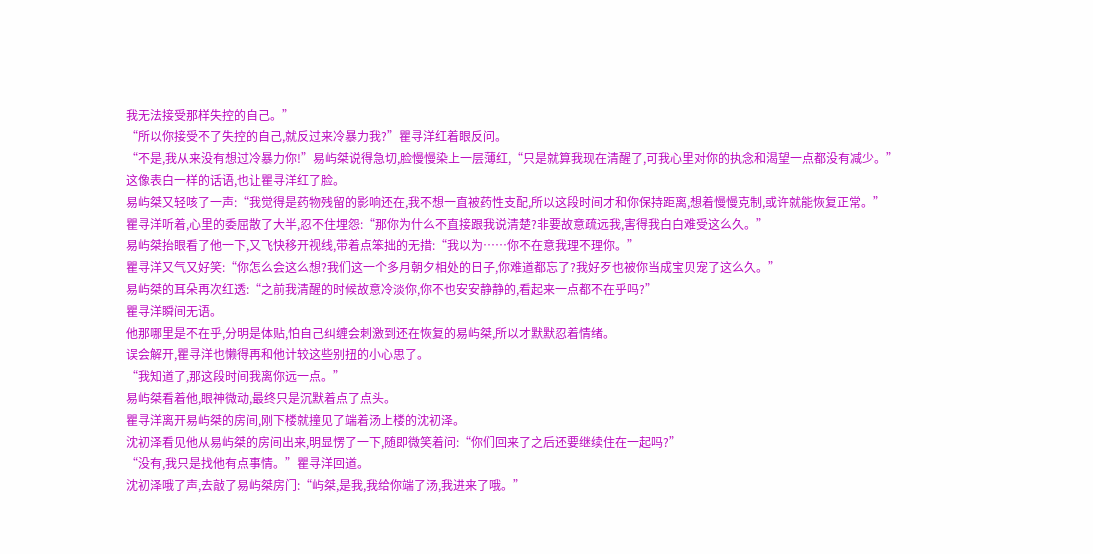我无法接受那样失控的自己。”
“所以你接受不了失控的自己,就反过来冷暴力我?”瞿寻洋红着眼反问。
“不是,我从来没有想过冷暴力你!”易屿桀说得急切,脸慢慢染上一层薄红,“只是就算我现在清醒了,可我心里对你的执念和渴望一点都没有减少。”
这像表白一样的话语,也让瞿寻洋红了脸。
易屿桀又轻咳了一声:“我觉得是药物残留的影响还在,我不想一直被药性支配,所以这段时间才和你保持距离,想着慢慢克制,或许就能恢复正常。”
瞿寻洋听着,心里的委屈散了大半,忍不住埋怨:“那你为什么不直接跟我说清楚?非要故意疏远我,害得我白白难受这么久。”
易屿桀抬眼看了他一下,又飞快移开视线,带着点笨拙的无措:“我以为……你不在意我理不理你。”
瞿寻洋又气又好笑:“你怎么会这么想?我们这一个多月朝夕相处的日子,你难道都忘了?我好歹也被你当成宝贝宠了这么久。”
易屿桀的耳朵再次红透:“之前我清醒的时候故意冷淡你,你不也安安静静的,看起来一点都不在乎吗?”
瞿寻洋瞬间无语。
他那哪里是不在乎,分明是体贴,怕自己纠缠会刺激到还在恢复的易屿桀,所以才默默忍着情绪。
误会解开,瞿寻洋也懒得再和他计较这些别扭的小心思了。
“我知道了,那这段时间我离你远一点。”
易屿桀看着他,眼神微动,最终只是沉默着点了点头。
瞿寻洋离开易屿桀的房间,刚下楼就撞见了端着汤上楼的沈初泽。
沈初泽看见他从易屿桀的房间出来,明显愣了一下,随即微笑着问:“你们回来了之后还要继续住在一起吗?”
“没有,我只是找他有点事情。”瞿寻洋回道。
沈初泽哦了声,去敲了易屿桀房门:“屿桀,是我,我给你端了汤,我进来了哦。”